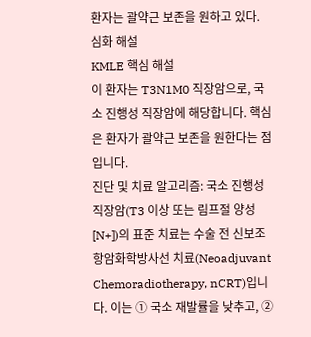환자는 괄약근 보존을 원하고 있다.
심화 해설
KMLE 핵심 해설
이 환자는 T3N1M0 직장암으로, 국소 진행성 직장암에 해당합니다. 핵심은 환자가 괄약근 보존을 원한다는 점입니다.
진단 및 치료 알고리즘: 국소 진행성 직장암(T3 이상 또는 림프절 양성[N+])의 표준 치료는 수술 전 신보조 항암화학방사선 치료(Neoadjuvant Chemoradiotherapy, nCRT)입니다. 이는 ① 국소 재발률을 낮추고, ②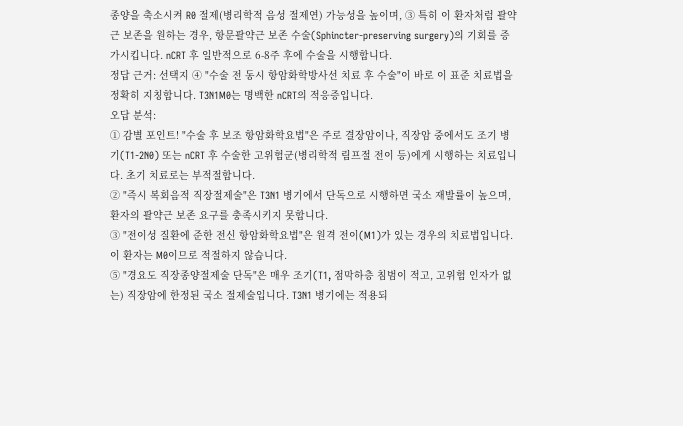종양을 축소시켜 R0 절제(병리학적 음성 절제연) 가능성을 높이며, ③ 특히 이 환자처럼 괄약근 보존을 원하는 경우, 항문괄약근 보존 수술(Sphincter-preserving surgery)의 기회를 증가시킵니다. nCRT 후 일반적으로 6-8주 후에 수술을 시행합니다.
정답 근거: 선택지 ④ "수술 전 동시 항암화학방사선 치료 후 수술"이 바로 이 표준 치료법을 정확히 지칭합니다. T3N1M0는 명백한 nCRT의 적응증입니다.
오답 분석:
① 감별 포인트! "수술 후 보조 항암화학요법"은 주로 결장암이나, 직장암 중에서도 조기 병기(T1-2N0) 또는 nCRT 후 수술한 고위험군(병리학적 림프절 전이 등)에게 시행하는 치료입니다. 초기 치료로는 부적절합니다.
② "즉시 복회음적 직장절제술"은 T3N1 병기에서 단독으로 시행하면 국소 재발률이 높으며, 환자의 괄약근 보존 요구를 충족시키지 못합니다.
③ "전이성 질환에 준한 전신 항암화학요법"은 원격 전이(M1)가 있는 경우의 치료법입니다. 이 환자는 M0이므로 적절하지 않습니다.
⑤ "경요도 직장종양절제술 단독"은 매우 조기(T1, 점막하층 침범이 적고, 고위험 인자가 없는) 직장암에 한정된 국소 절제술입니다. T3N1 병기에는 적용되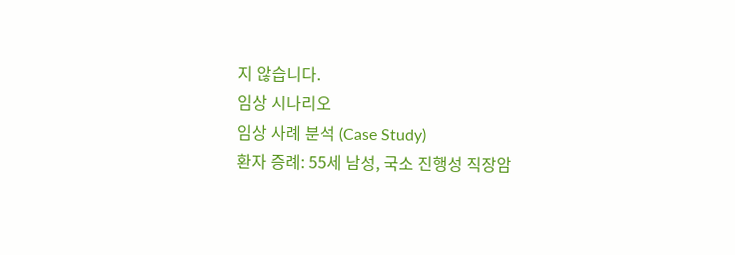지 않습니다.
임상 시나리오
임상 사례 분석 (Case Study)
환자 증례: 55세 남성, 국소 진행성 직장암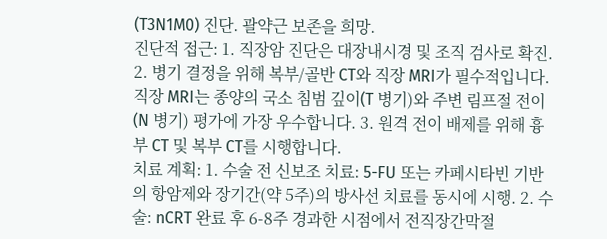(T3N1M0) 진단. 괄약근 보존을 희망.
진단적 접근: 1. 직장암 진단은 대장내시경 및 조직 검사로 확진. 2. 병기 결정을 위해 복부/골반 CT와 직장 MRI가 필수적입니다. 직장 MRI는 종양의 국소 침범 깊이(T 병기)와 주변 림프절 전이(N 병기) 평가에 가장 우수합니다. 3. 원격 전이 배제를 위해 흉부 CT 및 복부 CT를 시행합니다.
치료 계획: 1. 수술 전 신보조 치료: 5-FU 또는 카페시타빈 기반의 항암제와 장기간(약 5주)의 방사선 치료를 동시에 시행. 2. 수술: nCRT 완료 후 6-8주 경과한 시점에서 전직장간막절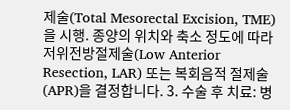제술(Total Mesorectal Excision, TME)을 시행. 종양의 위치와 축소 정도에 따라 저위전방절제술(Low Anterior Resection, LAR) 또는 복회음적 절제술(APR)을 결정합니다. 3. 수술 후 치료: 병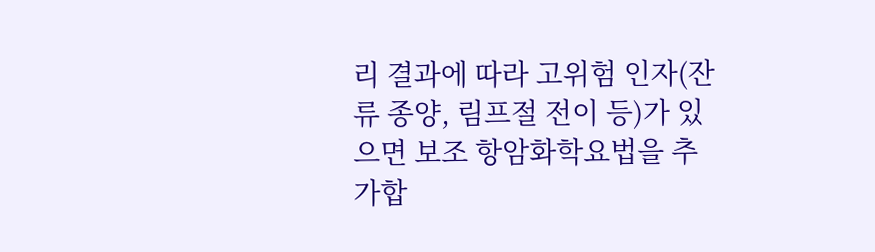리 결과에 따라 고위험 인자(잔류 종양, 림프절 전이 등)가 있으면 보조 항암화학요법을 추가합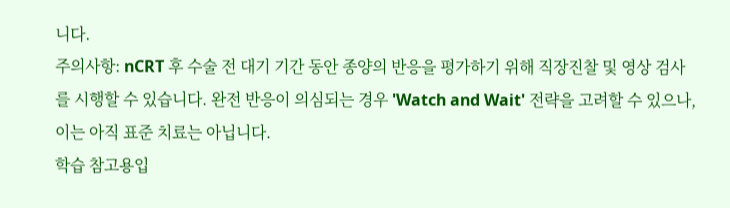니다.
주의사항: nCRT 후 수술 전 대기 기간 동안 종양의 반응을 평가하기 위해 직장진찰 및 영상 검사를 시행할 수 있습니다. 완전 반응이 의심되는 경우 'Watch and Wait' 전략을 고려할 수 있으나, 이는 아직 표준 치료는 아닙니다.
학습 참고용입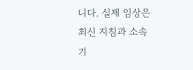니다. 실제 임상은 최신 지침과 소속 기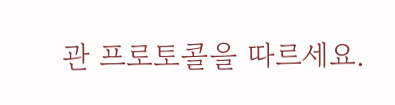관 프로토콜을 따르세요.